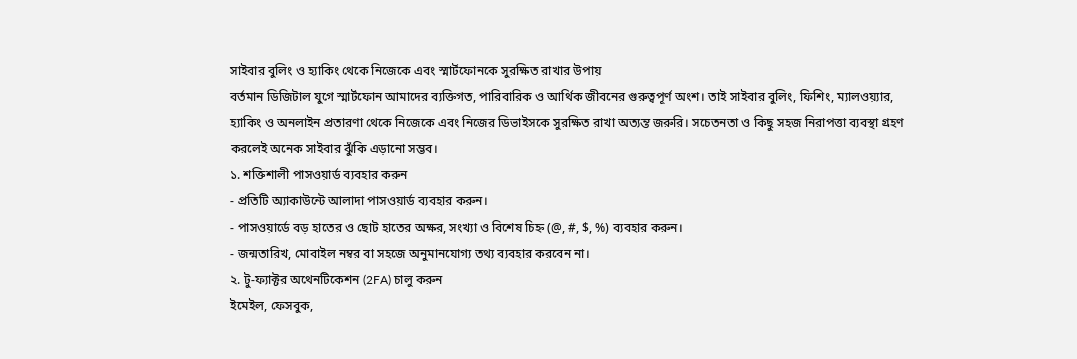সাইবার বুলিং ও হ্যাকিং থেকে নিজেকে এবং স্মার্টফোনকে সুরক্ষিত রাখার উপায়
বর্তমান ডিজিটাল যুগে স্মার্টফোন আমাদের ব্যক্তিগত, পারিবারিক ও আর্থিক জীবনের গুরুত্বপূর্ণ অংশ। তাই সাইবার বুলিং, ফিশিং, ম্যালওয়্যার, হ্যাকিং ও অনলাইন প্রতারণা থেকে নিজেকে এবং নিজের ডিভাইসকে সুরক্ষিত রাখা অত্যন্ত জরুরি। সচেতনতা ও কিছু সহজ নিরাপত্তা ব্যবস্থা গ্রহণ করলেই অনেক সাইবার ঝুঁকি এড়ানো সম্ভব।
১. শক্তিশালী পাসওয়ার্ড ব্যবহার করুন
- প্রতিটি অ্যাকাউন্টে আলাদা পাসওয়ার্ড ব্যবহার করুন।
- পাসওয়ার্ডে বড় হাতের ও ছোট হাতের অক্ষর, সংখ্যা ও বিশেষ চিহ্ন (@, #, $, %) ব্যবহার করুন।
- জন্মতারিখ, মোবাইল নম্বর বা সহজে অনুমানযোগ্য তথ্য ব্যবহার করবেন না।
২. টু-ফ্যাক্টর অথেনটিকেশন (2FA) চালু করুন
ইমেইল, ফেসবুক,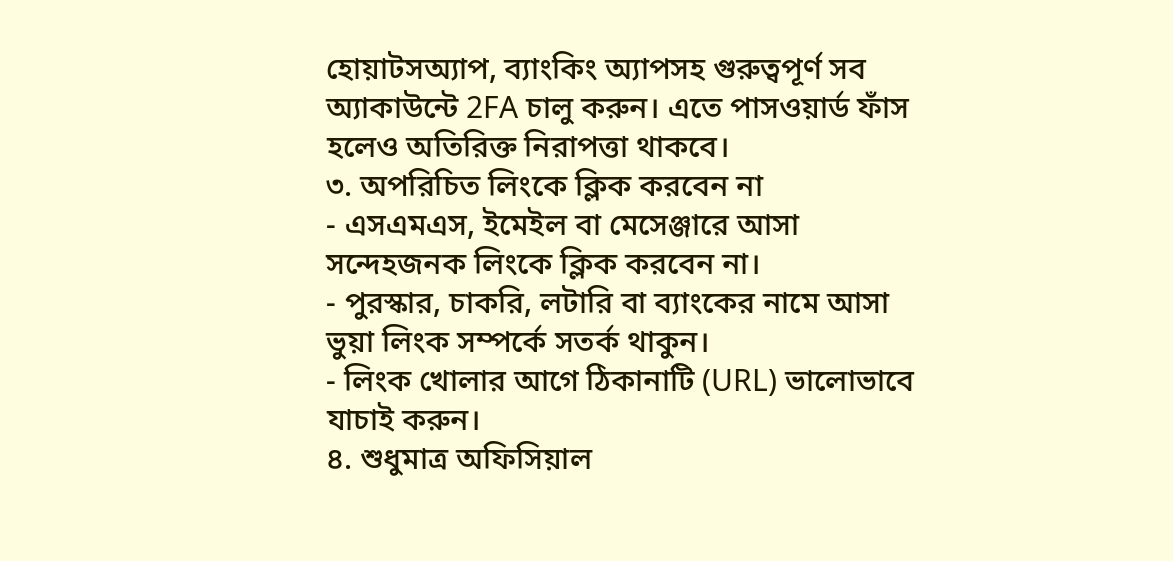হোয়াটসঅ্যাপ, ব্যাংকিং অ্যাপসহ গুরুত্বপূর্ণ সব অ্যাকাউন্টে 2FA চালু করুন। এতে পাসওয়ার্ড ফাঁস হলেও অতিরিক্ত নিরাপত্তা থাকবে।
৩. অপরিচিত লিংকে ক্লিক করবেন না
- এসএমএস, ইমেইল বা মেসেঞ্জারে আসা সন্দেহজনক লিংকে ক্লিক করবেন না।
- পুরস্কার, চাকরি, লটারি বা ব্যাংকের নামে আসা ভুয়া লিংক সম্পর্কে সতর্ক থাকুন।
- লিংক খোলার আগে ঠিকানাটি (URL) ভালোভাবে যাচাই করুন।
৪. শুধুমাত্র অফিসিয়াল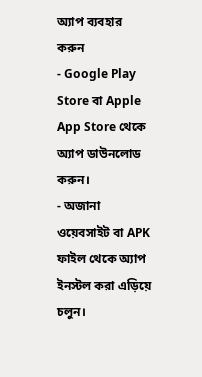অ্যাপ ব্যবহার করুন
- Google Play Store বা Apple App Store থেকে অ্যাপ ডাউনলোড করুন।
- অজানা ওয়েবসাইট বা APK ফাইল থেকে অ্যাপ ইনস্টল করা এড়িয়ে চলুন।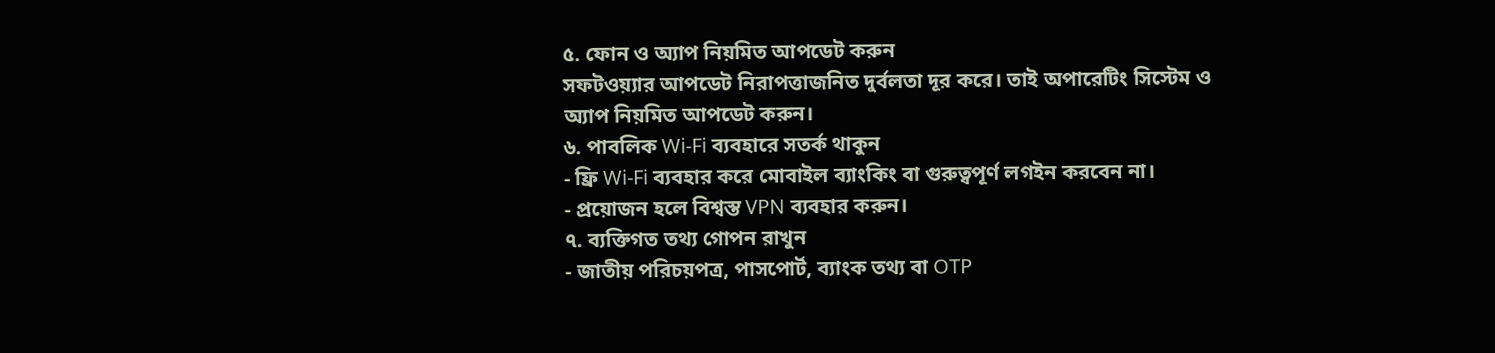৫. ফোন ও অ্যাপ নিয়মিত আপডেট করুন
সফটওয়্যার আপডেট নিরাপত্তাজনিত দুর্বলতা দূর করে। তাই অপারেটিং সিস্টেম ও অ্যাপ নিয়মিত আপডেট করুন।
৬. পাবলিক Wi-Fi ব্যবহারে সতর্ক থাকুন
- ফ্রি Wi-Fi ব্যবহার করে মোবাইল ব্যাংকিং বা গুরুত্বপূর্ণ লগইন করবেন না।
- প্রয়োজন হলে বিশ্বস্ত VPN ব্যবহার করুন।
৭. ব্যক্তিগত তথ্য গোপন রাখুন
- জাতীয় পরিচয়পত্র, পাসপোর্ট, ব্যাংক তথ্য বা OTP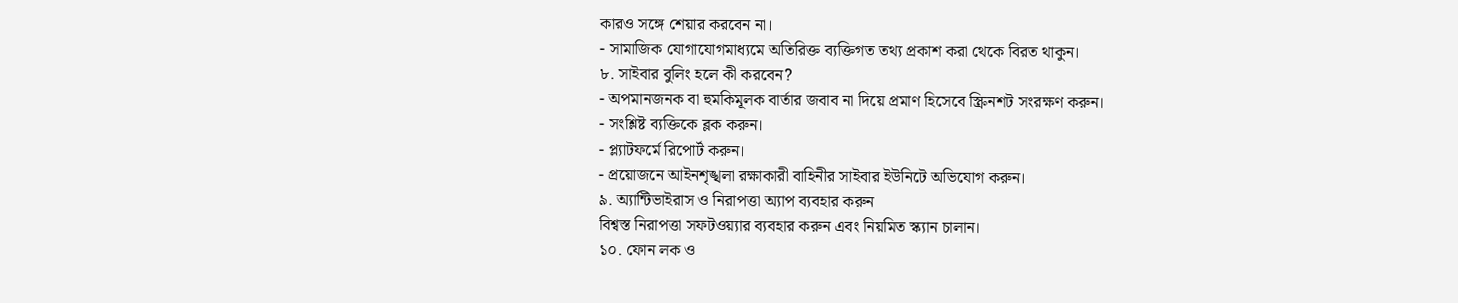কারও সঙ্গে শেয়ার করবেন না।
- সামাজিক যোগাযোগমাধ্যমে অতিরিক্ত ব্যক্তিগত তথ্য প্রকাশ করা থেকে বিরত থাকুন।
৮. সাইবার বুলিং হলে কী করবেন?
- অপমানজনক বা হুমকিমূলক বার্তার জবাব না দিয়ে প্রমাণ হিসেবে স্ক্রিনশট সংরক্ষণ করুন।
- সংশ্লিষ্ট ব্যক্তিকে ব্লক করুন।
- প্ল্যাটফর্মে রিপোর্ট করুন।
- প্রয়োজনে আইনশৃঙ্খলা রক্ষাকারী বাহিনীর সাইবার ইউনিটে অভিযোগ করুন।
৯. অ্যান্টিভাইরাস ও নিরাপত্তা অ্যাপ ব্যবহার করুন
বিশ্বস্ত নিরাপত্তা সফটওয়্যার ব্যবহার করুন এবং নিয়মিত স্ক্যান চালান।
১০. ফোন লক ও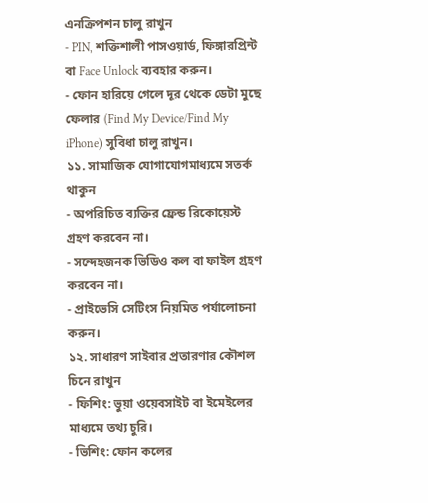এনক্রিপশন চালু রাখুন
- PIN, শক্তিশালী পাসওয়ার্ড, ফিঙ্গারপ্রিন্ট বা Face Unlock ব্যবহার করুন।
- ফোন হারিয়ে গেলে দূর থেকে ডেটা মুছে ফেলার (Find My Device/Find My iPhone) সুবিধা চালু রাখুন।
১১. সামাজিক যোগাযোগমাধ্যমে সতর্ক থাকুন
- অপরিচিত ব্যক্তির ফ্রেন্ড রিকোয়েস্ট গ্রহণ করবেন না।
- সন্দেহজনক ভিডিও কল বা ফাইল গ্রহণ করবেন না।
- প্রাইভেসি সেটিংস নিয়মিত পর্যালোচনা করুন।
১২. সাধারণ সাইবার প্রতারণার কৌশল চিনে রাখুন
- ফিশিং: ভুয়া ওয়েবসাইট বা ইমেইলের মাধ্যমে তথ্য চুরি।
- ভিশিং: ফোন কলের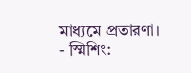মাধ্যমে প্রতারণা।
- স্মিশিং: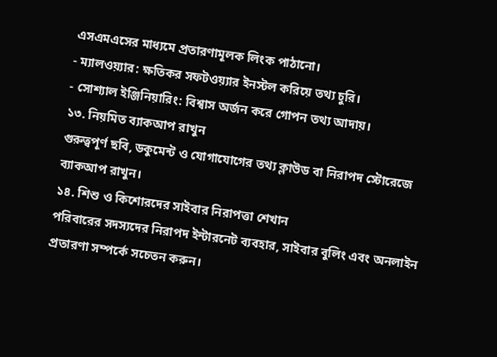এসএমএসের মাধ্যমে প্রতারণামূলক লিংক পাঠানো।
- ম্যালওয়্যার: ক্ষতিকর সফটওয়্যার ইনস্টল করিয়ে তথ্য চুরি।
- সোশ্যাল ইঞ্জিনিয়ারিং: বিশ্বাস অর্জন করে গোপন তথ্য আদায়।
১৩. নিয়মিত ব্যাকআপ রাখুন
গুরুত্বপূর্ণ ছবি, ডকুমেন্ট ও যোগাযোগের তথ্য ক্লাউড বা নিরাপদ স্টোরেজে ব্যাকআপ রাখুন।
১৪. শিশু ও কিশোরদের সাইবার নিরাপত্তা শেখান
পরিবারের সদস্যদের নিরাপদ ইন্টারনেট ব্যবহার, সাইবার বুলিং এবং অনলাইন প্রতারণা সম্পর্কে সচেতন করুন।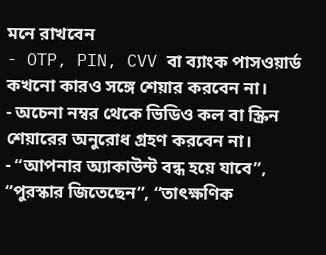মনে রাখবেন
- OTP, PIN, CVV বা ব্যাংক পাসওয়ার্ড কখনো কারও সঙ্গে শেয়ার করবেন না।
- অচেনা নম্বর থেকে ভিডিও কল বা স্ক্রিন শেয়ারের অনুরোধ গ্রহণ করবেন না।
- “আপনার অ্যাকাউন্ট বন্ধ হয়ে যাবে”, “পুরস্কার জিতেছেন”, “তাৎক্ষণিক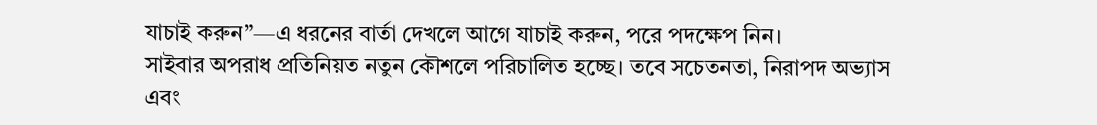যাচাই করুন”—এ ধরনের বার্তা দেখলে আগে যাচাই করুন, পরে পদক্ষেপ নিন।
সাইবার অপরাধ প্রতিনিয়ত নতুন কৌশলে পরিচালিত হচ্ছে। তবে সচেতনতা, নিরাপদ অভ্যাস এবং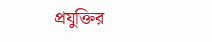প্রযুক্তির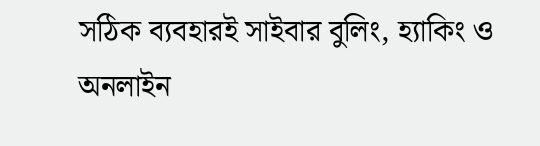সঠিক ব্যবহারই সাইবার বুলিং, হ্যাকিং ও অনলাইন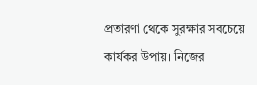প্রতারণা থেকে সুরক্ষার সবচেয়ে কার্যকর উপায়। নিজের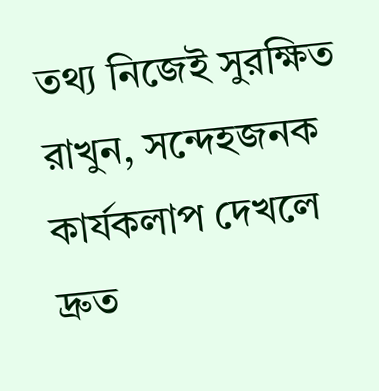তথ্য নিজেই সুরক্ষিত রাখুন, সন্দেহজনক কার্যকলাপ দেখলে দ্রুত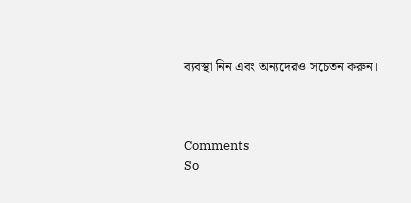ব্যবস্থা নিন এবং অন্যদেরও সচেতন করুন।



Comments
So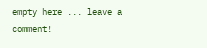empty here ... leave a comment!